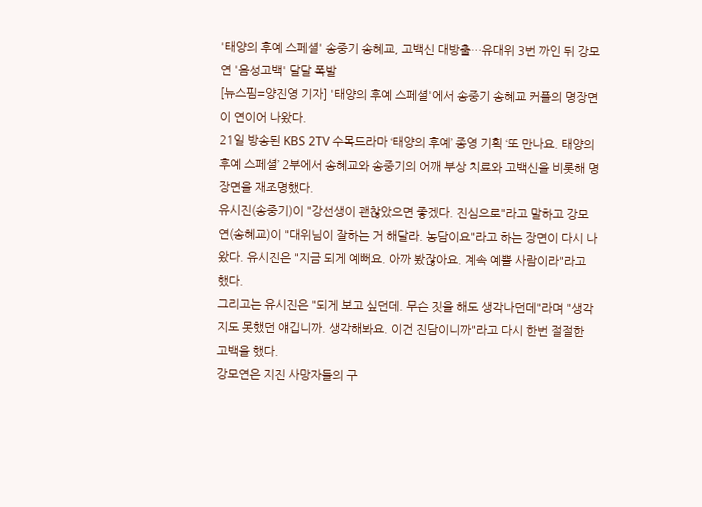'태양의 후예 스페셜' 송중기 송혜교, 고백신 대방출…유대위 3번 까인 뒤 강모연 '음성고백' 달달 폭발
[뉴스핌=양진영 기자] '태양의 후예 스페셜'에서 송중기 송혜교 커플의 명장면이 연이어 나왔다.
21일 방송된 KBS 2TV 수목드라마 ‘태양의 후예’ 종영 기획 ‘또 만나요. 태양의 후예 스페셜’ 2부에서 송혜교와 송중기의 어깨 부상 치료와 고백신을 비롯해 명장면을 재조명했다.
유시진(송중기)이 "강선생이 괜찮았으면 좋겠다. 진심으로"라고 말하고 강모연(송혜교)이 "대위님이 잘하는 거 해달라. 농담이요"라고 하는 장면이 다시 나왔다. 유시진은 "지금 되게 예뻐요. 아까 봤잖아요. 계속 예쁠 사람이라"라고 했다.
그리고는 유시진은 "되게 보고 싶던데. 무슨 짓을 해도 생각나던데"라며 "생각지도 못했던 얘깁니까. 생각해봐요. 이건 진담이니까"라고 다시 한번 절절한 고백을 했다.
강모연은 지진 사망자들의 구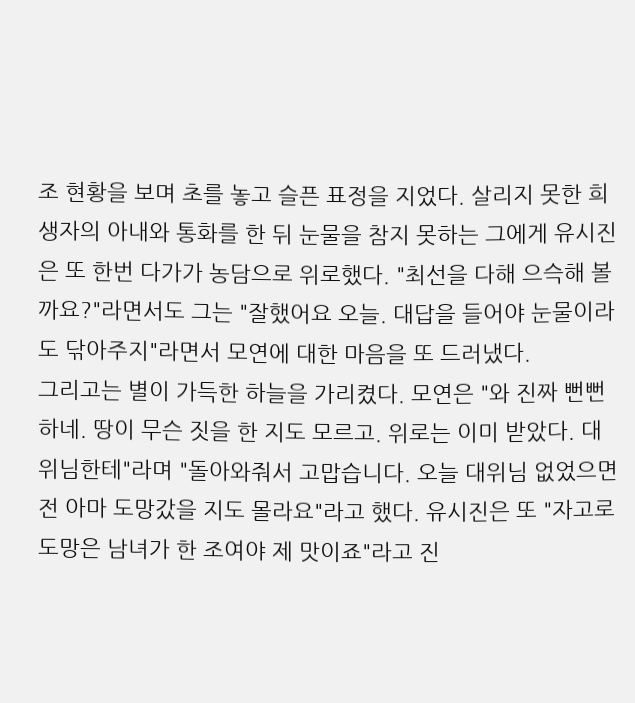조 현황을 보며 초를 놓고 슬픈 표정을 지었다. 살리지 못한 희생자의 아내와 통화를 한 뒤 눈물을 참지 못하는 그에게 유시진은 또 한번 다가가 농담으로 위로했다. "최선을 다해 으슥해 볼까요?"라면서도 그는 "잘했어요 오늘. 대답을 들어야 눈물이라도 닦아주지"라면서 모연에 대한 마음을 또 드러냈다.
그리고는 별이 가득한 하늘을 가리켰다. 모연은 "와 진짜 뻔뻔하네. 땅이 무슨 짓을 한 지도 모르고. 위로는 이미 받았다. 대위님한테"라며 "돌아와줘서 고맙습니다. 오늘 대위님 없었으면 전 아마 도망갔을 지도 몰라요"라고 했다. 유시진은 또 "자고로 도망은 남녀가 한 조여야 제 맛이죠"라고 진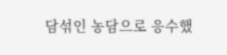담섞인 농담으로 응수했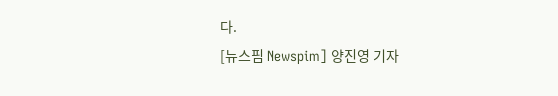다.
[뉴스핌 Newspim] 양진영 기자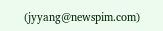(jyyang@newspim.com)